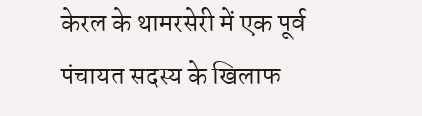केरल के थामरसेरी में एक पूर्व पंचायत सदस्य के खिलाफ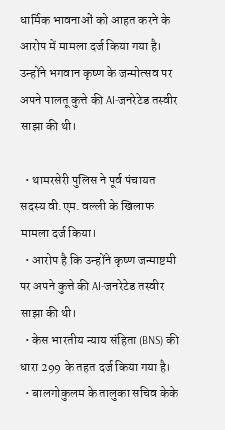धार्मिक भावनाओं को आहत करने के आरोप में मामला दर्ज किया गया है। उन्होंने भगवान कृष्ण के जन्मोत्सव पर अपने पालतू कुत्ते की AI-जनरेटेड तस्वीर साझा की थी।

  • थामरसेरी पुलिस ने पूर्व पंचायत सदस्य वी.एम. वल्ली के खिलाफ मामला दर्ज किया।
  • आरोप है कि उन्होंने कृष्ण जन्माष्टमी पर अपने कुत्ते की AI-जनरेटेड तस्वीर साझा की थी।
  • केस भारतीय न्याय संहिता (BNS) की धारा 299 के तहत दर्ज किया गया है।
  • बालगोकुलम के तालुका सचिव केके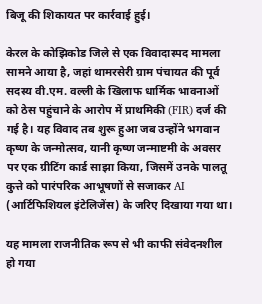बिजू की शिकायत पर कार्रवाई हुई।

केरल के कोझिकोड जिले से एक विवादास्पद मामला सामने आया है, जहां थामरसेरी ग्राम पंचायत की पूर्व सदस्य वी.एम. वल्ली के खिलाफ धार्मिक भावनाओं को ठेस पहुंचाने के आरोप में प्राथमिकी (FIR) दर्ज की गई है। यह विवाद तब शुरू हुआ जब उन्होंने भगवान कृष्ण के जन्मोत्सव, यानी कृष्ण जन्माष्टमी के अवसर पर एक ग्रीटिंग कार्ड साझा किया, जिसमें उनके पालतू कुत्ते को पारंपरिक आभूषणों से सजाकर AI (आर्टिफिशियल इंटेलिजेंस) के जरिए दिखाया गया था।

यह मामला राजनीतिक रूप से भी काफी संवेदनशील हो गया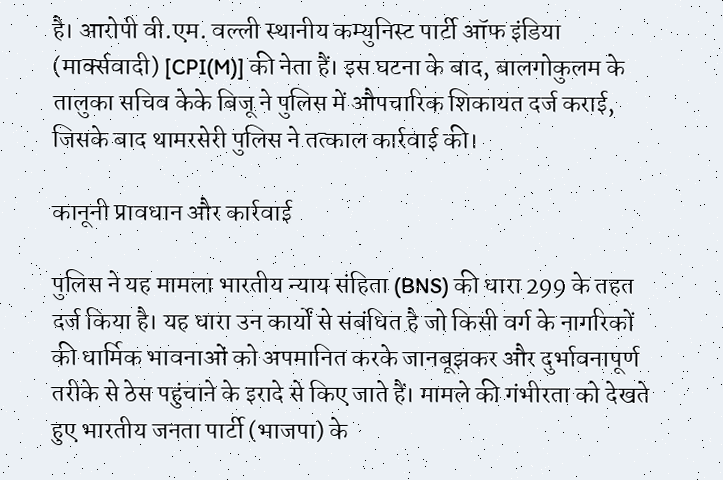है। आरोपी वी.एम. वल्ली स्थानीय कम्युनिस्ट पार्टी ऑफ इंडिया (मार्क्सवादी) [CPI(M)] की नेता हैं। इस घटना के बाद, बालगोकुलम के तालुका सचिव केके बिजू ने पुलिस में औपचारिक शिकायत दर्ज कराई, जिसके बाद थामरसेरी पुलिस ने तत्काल कार्रवाई की।

कानूनी प्रावधान और कार्रवाई

पुलिस ने यह मामला भारतीय न्याय संहिता (BNS) की धारा 299 के तहत दर्ज किया है। यह धारा उन कार्यों से संबंधित है जो किसी वर्ग के नागरिकों की धार्मिक भावनाओं को अपमानित करके जानबूझकर और दुर्भावनापूर्ण तरीके से ठेस पहुंचाने के इरादे से किए जाते हैं। मामले की गंभीरता को देखते हुए भारतीय जनता पार्टी (भाजपा) के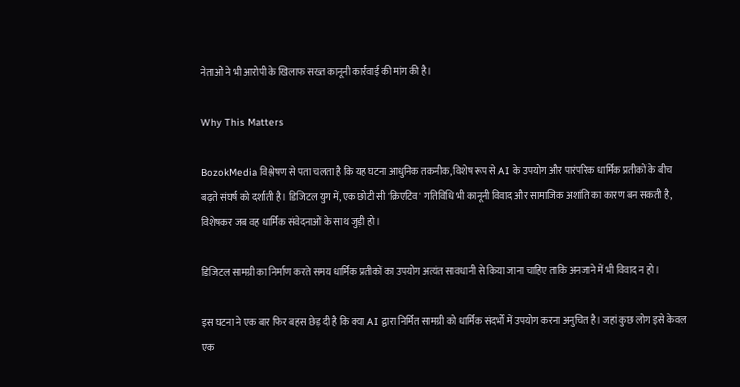नेताओं ने भी आरोपी के खिलाफ सख्त कानूनी कार्रवाई की मांग की है।

Why This Matters

BozokMedia विश्लेषण से पता चलता है कि यह घटना आधुनिक तकनीक, विशेष रूप से AI के उपयोग और पारंपरिक धार्मिक प्रतीकों के बीच बढ़ते संघर्ष को दर्शाती है। डिजिटल युग में, एक छोटी सी 'क्रिएटिव' गतिविधि भी कानूनी विवाद और सामाजिक अशांति का कारण बन सकती है, विशेषकर जब वह धार्मिक संवेदनाओं के साथ जुड़ी हो।

डिजिटल सामग्री का निर्माण करते समय धार्मिक प्रतीकों का उपयोग अत्यंत सावधानी से किया जाना चाहिए ताकि अनजाने में भी विवाद न हो।

इस घटना ने एक बार फिर बहस छेड़ दी है कि क्या AI द्वारा निर्मित सामग्री को धार्मिक संदर्भों में उपयोग करना अनुचित है। जहां कुछ लोग इसे केवल एक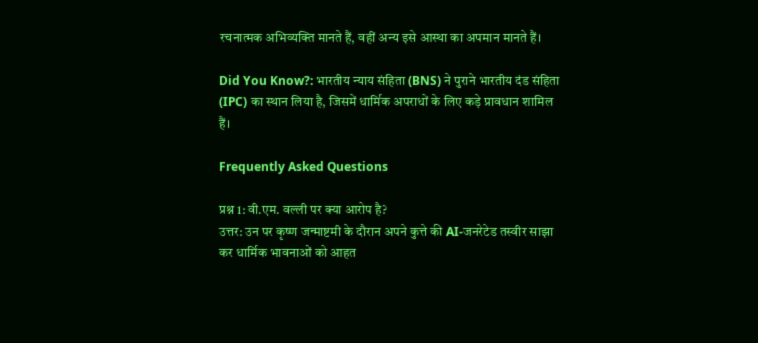रचनात्मक अभिव्यक्ति मानते हैं, वहीं अन्य इसे आस्था का अपमान मानते हैं।

Did You Know?: भारतीय न्याय संहिता (BNS) ने पुराने भारतीय दंड संहिता (IPC) का स्थान लिया है, जिसमें धार्मिक अपराधों के लिए कड़े प्रावधान शामिल हैं।

Frequently Asked Questions

प्रश्न 1: वी.एम. वल्ली पर क्या आरोप है?
उत्तर: उन पर कृष्ण जन्माष्टमी के दौरान अपने कुत्ते की AI-जनरेटेड तस्वीर साझा कर धार्मिक भावनाओं को आहत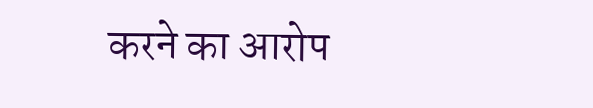करने का आरोप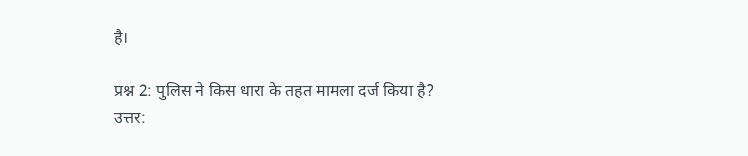है।

प्रश्न 2: पुलिस ने किस धारा के तहत मामला दर्ज किया है?
उत्तर: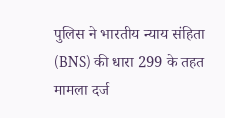पुलिस ने भारतीय न्याय संहिता (BNS) की धारा 299 के तहत मामला दर्ज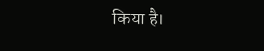किया है।